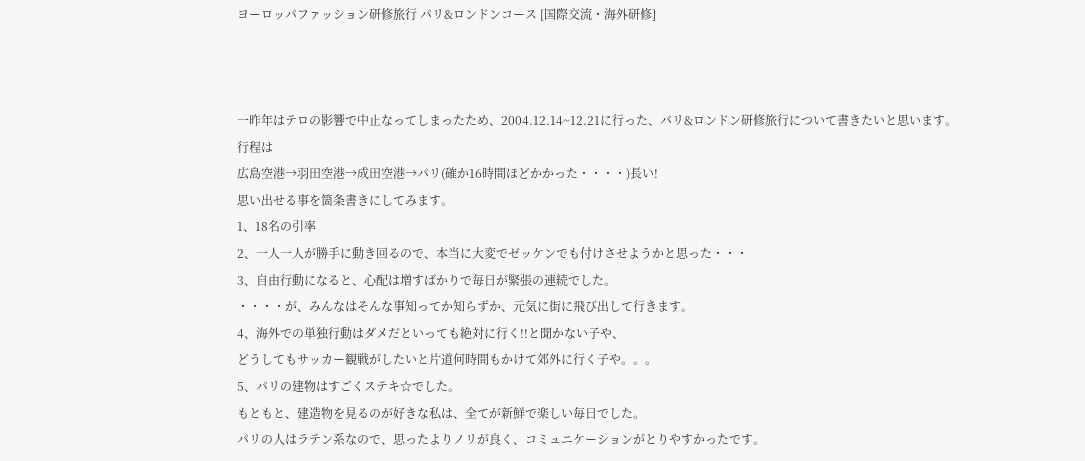ヨーロッパファッション研修旅行 パリ&ロンドンコース [国際交流・海外研修]



一昨年はテロの影響で中止なってしまったため、2004.12.14~12.21に行った、パリ&ロンドン研修旅行について書きたいと思います。
行程は
広島空港→羽田空港→成田空港→パリ(確か16時間ほどかかった・・・・)長い!
思い出せる事を箇条書きにしてみます。
1、18名の引率
2、一人一人が勝手に動き回るので、本当に大変でゼッケンでも付けさせようかと思った・・・
3、自由行動になると、心配は増すばかりで毎日が緊張の連続でした。
・・・・が、みんなはそんな事知ってか知らずか、元気に街に飛び出して行きます。
4、海外での単独行動はダメだといっても絶対に行く!!と聞かない子や、
どうしてもサッカー観戦がしたいと片道何時間もかけて郊外に行く子や。。。
5、パリの建物はすごくステキ☆でした。
もともと、建造物を見るのが好きな私は、全てが新鮮で楽しい毎日でした。
パリの人はラテン系なので、思ったよりノリが良く、コミュニケーションがとりやすかったです。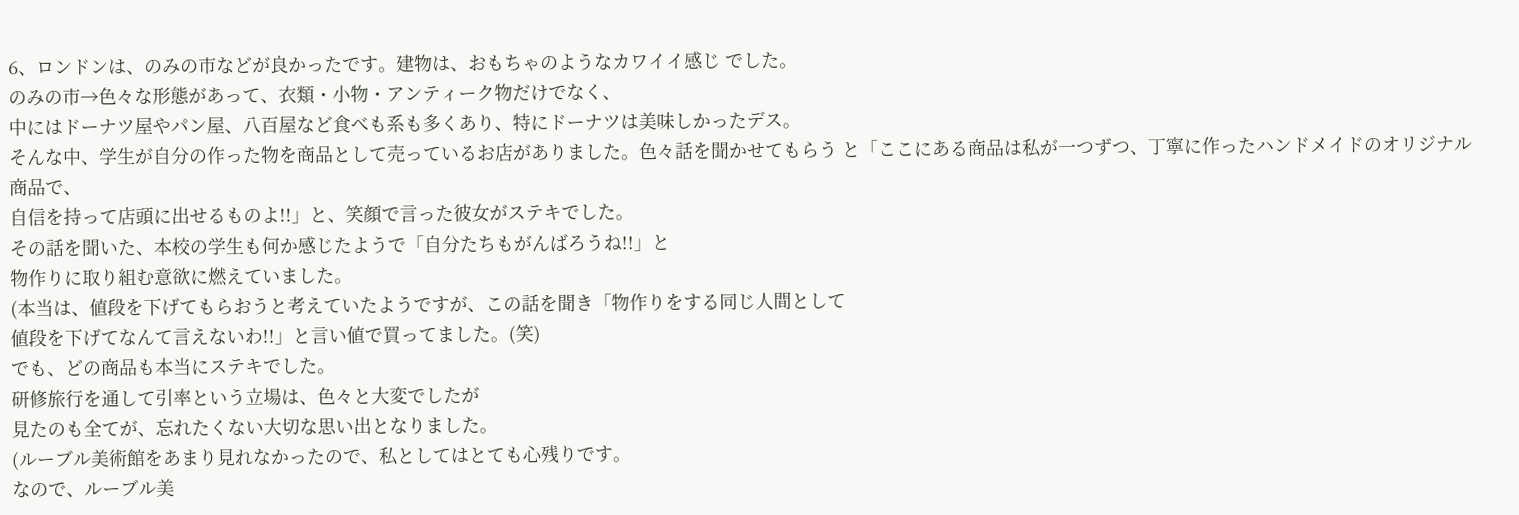6、ロンドンは、のみの市などが良かったです。建物は、おもちゃのようなカワイイ感じ でした。
のみの市→色々な形態があって、衣類・小物・アンティーク物だけでなく、
中にはドーナツ屋やパン屋、八百屋など食べも系も多くあり、特にドーナツは美味しかったデス。
そんな中、学生が自分の作った物を商品として売っているお店がありました。色々話を聞かせてもらう と「ここにある商品は私が一つずつ、丁寧に作ったハンドメイドのオリジナル商品で、
自信を持って店頭に出せるものよ!!」と、笑顔で言った彼女がステキでした。
その話を聞いた、本校の学生も何か感じたようで「自分たちもがんばろうね!!」と
物作りに取り組む意欲に燃えていました。
(本当は、値段を下げてもらおうと考えていたようですが、この話を聞き「物作りをする同じ人間として
値段を下げてなんて言えないわ!!」と言い値で買ってました。(笑)
でも、どの商品も本当にステキでした。
研修旅行を通して引率という立場は、色々と大変でしたが
見たのも全てが、忘れたくない大切な思い出となりました。
(ルーブル美術館をあまり見れなかったので、私としてはとても心残りです。
なので、ルーブル美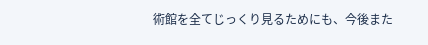術館を全てじっくり見るためにも、今後また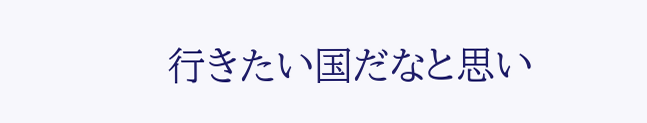行きたい国だなと思い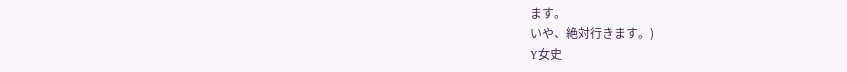ます。
いや、絶対行きます。)
Y女史